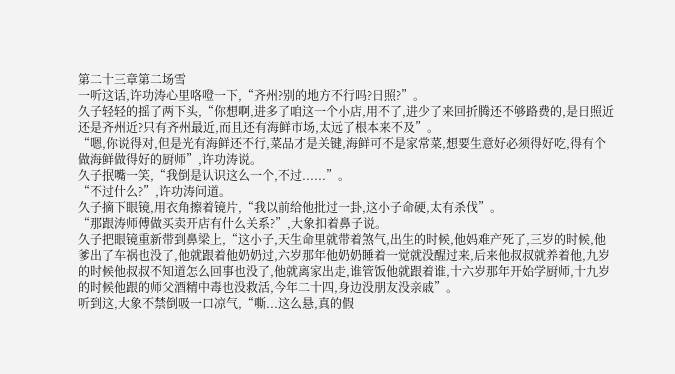第二十三章第二场雪
一听这话,许功涛心里咯噔一下,“齐州?别的地方不行吗?日照?”。
久子轻轻的摇了两下头,“你想啊,进多了咱这一个小店,用不了,进少了来回折腾还不够路费的,是日照近还是齐州近?只有齐州最近,而且还有海鲜市场,太远了根本来不及”。
“嗯,你说得对,但是光有海鲜还不行,菜品才是关键,海鲜可不是家常菜,想要生意好必须得好吃,得有个做海鲜做得好的厨师”,许功涛说。
久子抿嘴一笑,“我倒是认识这么一个,不过......”。
“不过什么?”,许功涛问道。
久子摘下眼镜,用衣角擦着镜片,“我以前给他批过一卦,这小子命硬,太有杀伐”。
“那跟涛师傅做买卖开店有什么关系?”,大象扣着鼻子说。
久子把眼镜重新带到鼻梁上,“这小子,天生命里就带着煞气,出生的时候,他妈难产死了,三岁的时候,他爹出了车祸也没了,他就跟着他奶奶过,六岁那年他奶奶睡着一觉就没醒过来,后来他叔叔就养着他,九岁的时候他叔叔不知道怎么回事也没了,他就离家出走,谁管饭他就跟着谁,十六岁那年开始学厨师,十九岁的时候他跟的师父酒精中毒也没救活,今年二十四,身边没朋友没亲戚”。
听到这,大象不禁倒吸一口凉气,“嘶...这么悬,真的假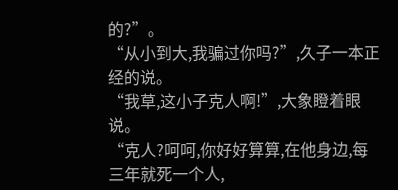的?”。
“从小到大,我骗过你吗?”,久子一本正经的说。
“我草,这小子克人啊!”,大象瞪着眼说。
“克人?呵呵,你好好算算,在他身边,每三年就死一个人,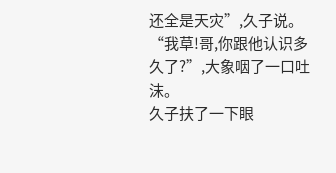还全是天灾”,久子说。
“我草!哥,你跟他认识多久了?”,大象咽了一口吐沫。
久子扶了一下眼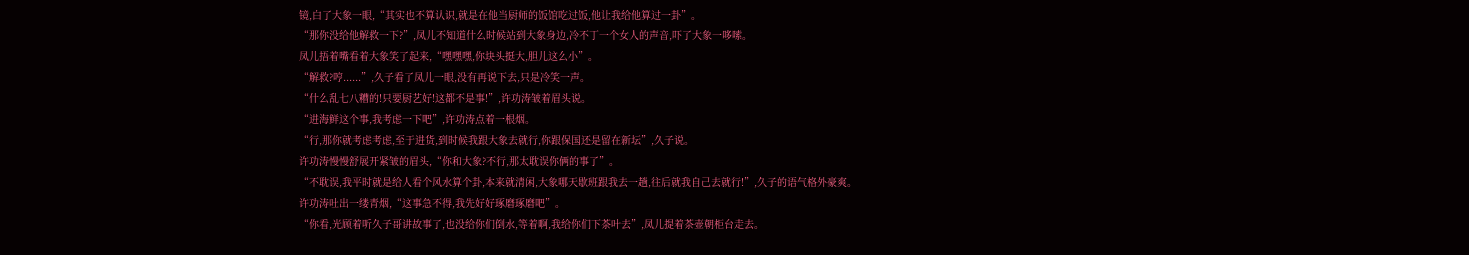镜,白了大象一眼,“其实也不算认识,就是在他当厨师的饭馆吃过饭,他让我给他算过一卦”。
“那你没给他解救一下?”,凤儿不知道什么时候站到大象身边,冷不丁一个女人的声音,吓了大象一哆嗦。
凤儿捂着嘴看着大象笑了起来,“嘿嘿嘿,你块头挺大,胆儿这么小”。
“解救?哼......”,久子看了凤儿一眼,没有再说下去,只是冷笑一声。
“什么乱七八糟的!只要厨艺好!这都不是事!”,许功涛皱着眉头说。
“进海鲜这个事,我考虑一下吧”,许功涛点着一根烟。
“行,那你就考虑考虑,至于进货,到时候我跟大象去就行,你跟保国还是留在新坛”,久子说。
许功涛慢慢舒展开紧皱的眉头,“你和大象?不行,那太耽误你俩的事了”。
“不耽误,我平时就是给人看个风水算个卦,本来就清闲,大象哪天歇班跟我去一趟,往后就我自己去就行!”,久子的语气格外豪爽。
许功涛吐出一缕青烟,“这事急不得,我先好好琢磨琢磨吧”。
“你看,光顾着听久子哥讲故事了,也没给你们倒水,等着啊,我给你们下茶叶去”,凤儿提着茶壶朝柜台走去。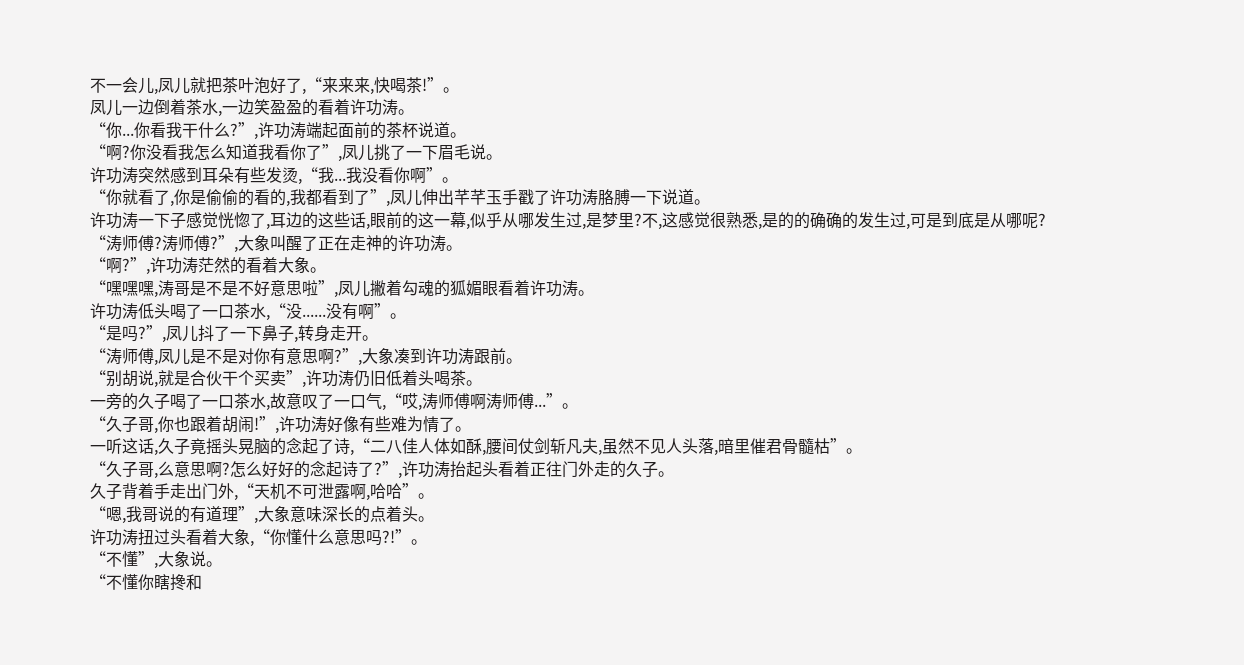不一会儿,凤儿就把茶叶泡好了,“来来来,快喝茶!”。
凤儿一边倒着茶水,一边笑盈盈的看着许功涛。
“你...你看我干什么?”,许功涛端起面前的茶杯说道。
“啊?你没看我怎么知道我看你了”,凤儿挑了一下眉毛说。
许功涛突然感到耳朵有些发烫,“我...我没看你啊”。
“你就看了,你是偷偷的看的,我都看到了”,凤儿伸出芊芊玉手戳了许功涛胳膊一下说道。
许功涛一下子感觉恍惚了,耳边的这些话,眼前的这一幕,似乎从哪发生过,是梦里?不,这感觉很熟悉,是的的确确的发生过,可是到底是从哪呢?
“涛师傅?涛师傅?”,大象叫醒了正在走神的许功涛。
“啊?”,许功涛茫然的看着大象。
“嘿嘿嘿,涛哥是不是不好意思啦”,凤儿撇着勾魂的狐媚眼看着许功涛。
许功涛低头喝了一口茶水,“没......没有啊”。
“是吗?”,凤儿抖了一下鼻子,转身走开。
“涛师傅,凤儿是不是对你有意思啊?”,大象凑到许功涛跟前。
“别胡说,就是合伙干个买卖”,许功涛仍旧低着头喝茶。
一旁的久子喝了一口茶水,故意叹了一口气,“哎,涛师傅啊涛师傅...”。
“久子哥,你也跟着胡闹!”,许功涛好像有些难为情了。
一听这话,久子竟摇头晃脑的念起了诗,“二八佳人体如酥,腰间仗剑斩凡夫,虽然不见人头落,暗里催君骨髓枯”。
“久子哥,么意思啊?怎么好好的念起诗了?”,许功涛抬起头看着正往门外走的久子。
久子背着手走出门外,“天机不可泄露啊,哈哈”。
“嗯,我哥说的有道理”,大象意味深长的点着头。
许功涛扭过头看着大象,“你懂什么意思吗?!”。
“不懂”,大象说。
“不懂你瞎搀和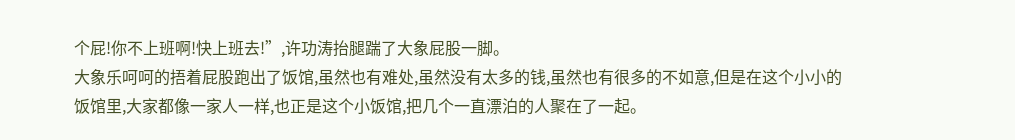个屁!你不上班啊!快上班去!”,许功涛抬腿踹了大象屁股一脚。
大象乐呵呵的捂着屁股跑出了饭馆,虽然也有难处,虽然没有太多的钱,虽然也有很多的不如意,但是在这个小小的饭馆里,大家都像一家人一样,也正是这个小饭馆,把几个一直漂泊的人聚在了一起。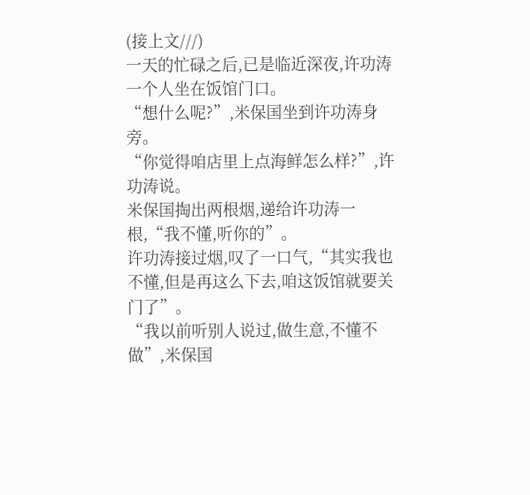(接上文///)
一天的忙碌之后,已是临近深夜,许功涛一个人坐在饭馆门口。
“想什么呢?”,米保国坐到许功涛身旁。
“你觉得咱店里上点海鲜怎么样?”,许功涛说。
米保国掏出两根烟,递给许功涛一根,“我不懂,听你的”。
许功涛接过烟,叹了一口气,“其实我也不懂,但是再这么下去,咱这饭馆就要关门了”。
“我以前听别人说过,做生意,不懂不做”,米保国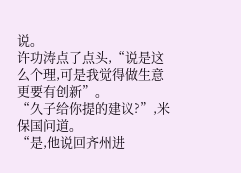说。
许功涛点了点头,“说是这么个理,可是我觉得做生意更要有创新”。
“久子给你提的建议?”,米保国问道。
“是,他说回齐州进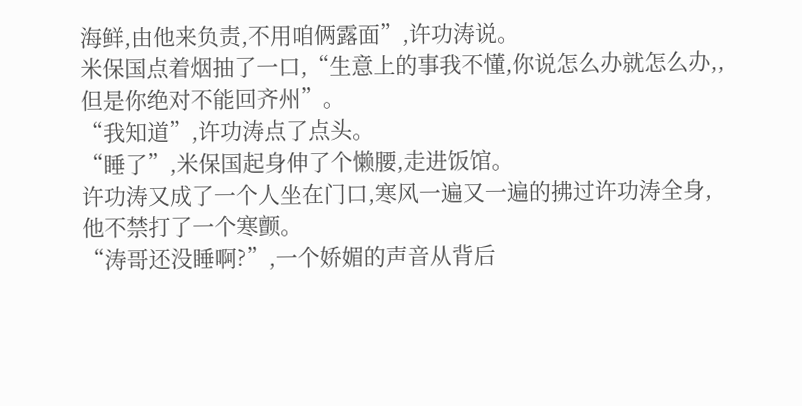海鲜,由他来负责,不用咱俩露面”,许功涛说。
米保国点着烟抽了一口,“生意上的事我不懂,你说怎么办就怎么办,,但是你绝对不能回齐州”。
“我知道”,许功涛点了点头。
“睡了”,米保国起身伸了个懒腰,走进饭馆。
许功涛又成了一个人坐在门口,寒风一遍又一遍的拂过许功涛全身,他不禁打了一个寒颤。
“涛哥还没睡啊?”,一个娇媚的声音从背后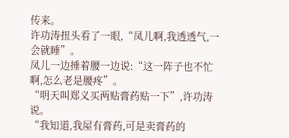传来。
许功涛扭头看了一眼,“凤儿啊,我透透气,一会就睡”。
凤儿一边捶着腰一边说:“这一阵子也不忙啊,怎么老是腰疼”。
“明天叫郑义买两贴膏药贴一下”,许功涛说。
“我知道,我屋有膏药,可是卖膏药的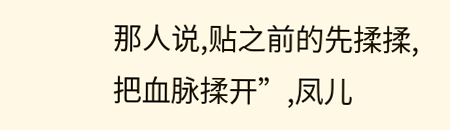那人说,贴之前的先揉揉,把血脉揉开”,凤儿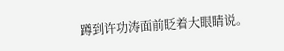蹲到许功涛面前眨着大眼睛说。